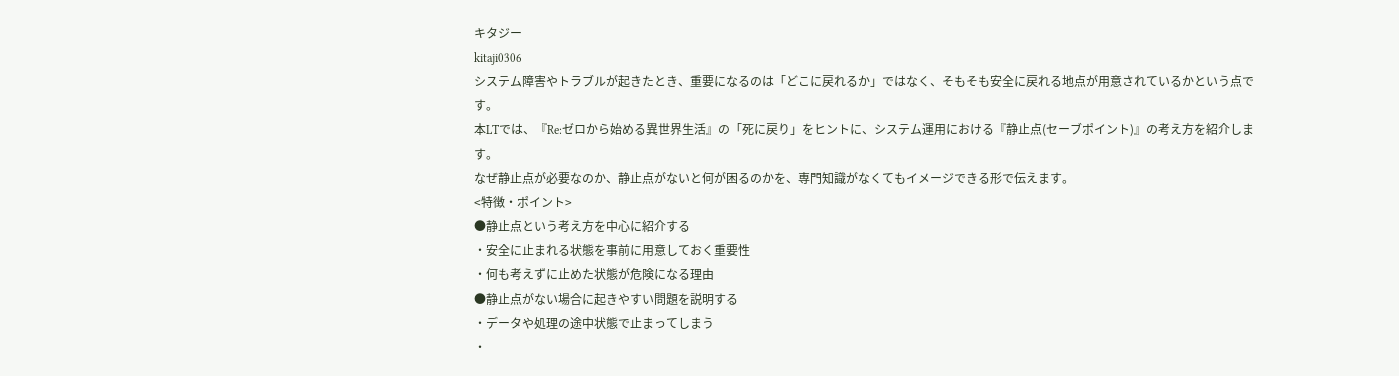キタジー
kitaji0306
システム障害やトラブルが起きたとき、重要になるのは「どこに戻れるか」ではなく、そもそも安全に戻れる地点が用意されているかという点です。
本LTでは、『Re:ゼロから始める異世界生活』の「死に戻り」をヒントに、システム運用における『静止点(セーブポイント)』の考え方を紹介します。
なぜ静止点が必要なのか、静止点がないと何が困るのかを、専門知識がなくてもイメージできる形で伝えます。
<特徴・ポイント>
●静止点という考え方を中心に紹介する
・安全に止まれる状態を事前に用意しておく重要性
・何も考えずに止めた状態が危険になる理由
●静止点がない場合に起きやすい問題を説明する
・データや処理の途中状態で止まってしまう
・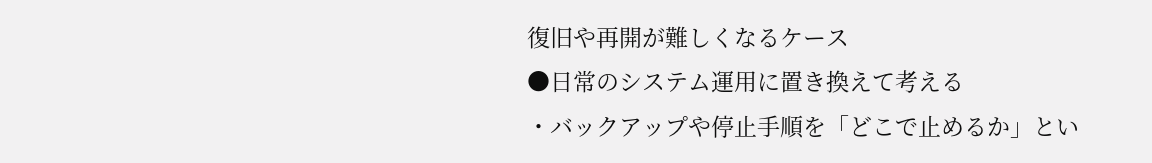復旧や再開が難しくなるケース
●日常のシステム運用に置き換えて考える
・バックアップや停止手順を「どこで止めるか」とい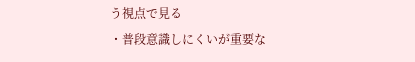う視点で見る
・普段意識しにくいが重要な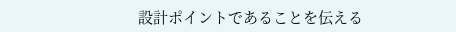設計ポイントであることを伝える